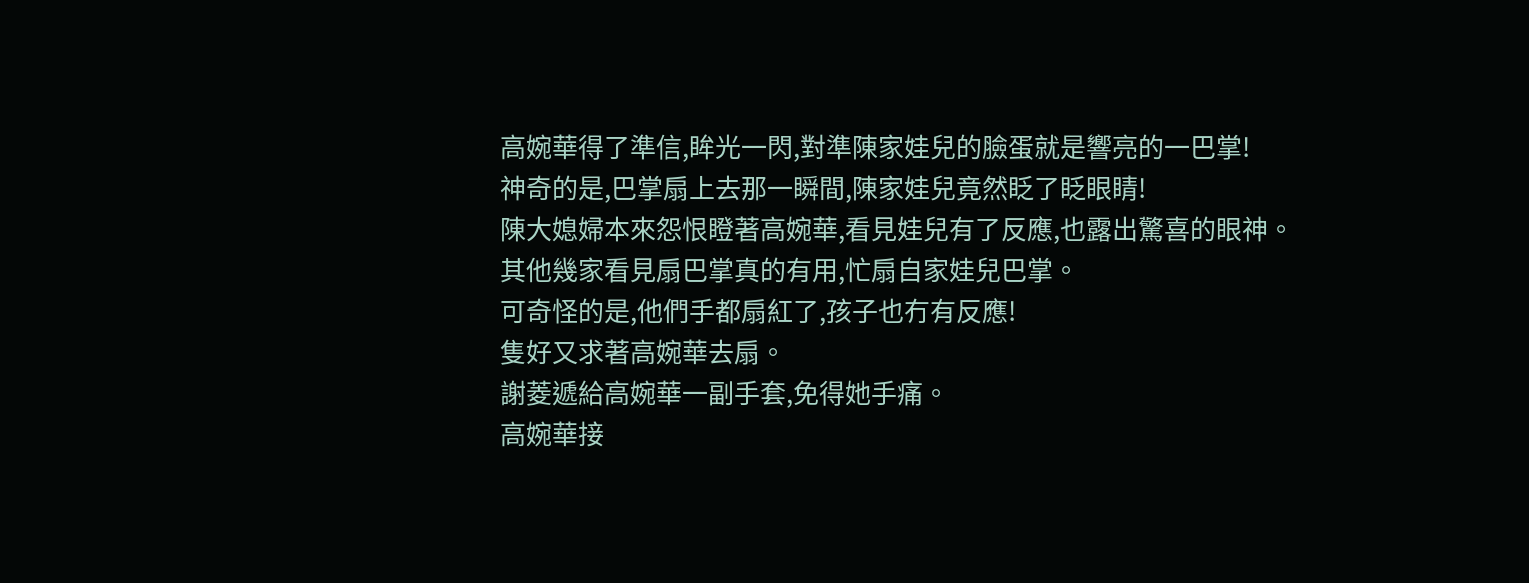高婉華得了準信,眸光一閃,對準陳家娃兒的臉蛋就是響亮的一巴掌!
神奇的是,巴掌扇上去那一瞬間,陳家娃兒竟然眨了眨眼睛!
陳大媳婦本來怨恨瞪著高婉華,看見娃兒有了反應,也露出驚喜的眼神。
其他幾家看見扇巴掌真的有用,忙扇自家娃兒巴掌。
可奇怪的是,他們手都扇紅了,孩子也冇有反應!
隻好又求著高婉華去扇。
謝菱遞給高婉華一副手套,免得她手痛。
高婉華接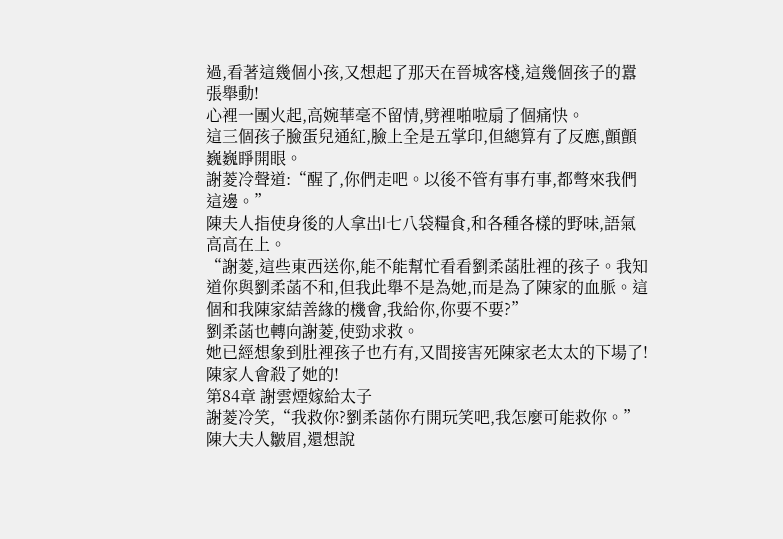過,看著這幾個小孩,又想起了那天在晉城客棧,這幾個孩子的囂張舉動!
心裡一團火起,高婉華毫不留情,劈裡啪啦扇了個痛快。
這三個孩子臉蛋兒通紅,臉上全是五掌印,但總算有了反應,顫顫巍巍睜開眼。
謝菱冷聲道:“醒了,你們走吧。以後不管有事冇事,都彆來我們這邊。”
陳夫人指使身後的人拿出l七八袋糧食,和各種各樣的野味,語氣高高在上。
“謝菱,這些東西送你,能不能幫忙看看劉柔菡肚裡的孩子。我知道你與劉柔菡不和,但我此舉不是為她,而是為了陳家的血脈。這個和我陳家結善緣的機會,我給你,你要不要?”
劉柔菡也轉向謝菱,使勁求救。
她已經想象到肚裡孩子也冇有,又間接害死陳家老太太的下場了!
陳家人會殺了她的!
第84章 謝雲煙嫁給太子
謝菱冷笑,“我救你?劉柔菡你冇開玩笑吧,我怎麼可能救你。”
陳大夫人皺眉,還想說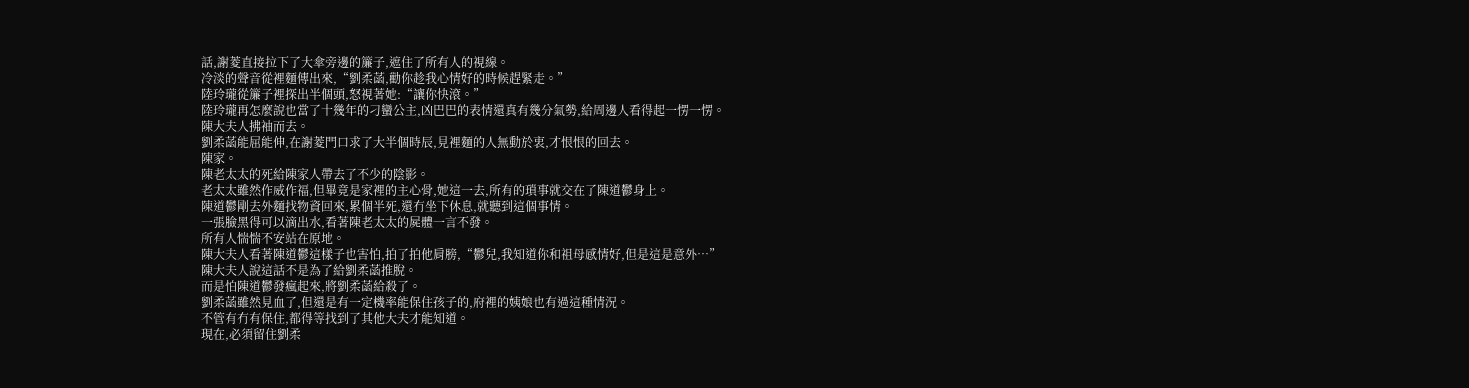話,謝菱直接拉下了大傘旁邊的簾子,遮住了所有人的視線。
冷淡的聲音從裡麵傳出來,“劉柔菡,勸你趁我心情好的時候趕緊走。”
陸玲瓏從簾子裡探出半個頭,怒視著她:“讓你快滾。”
陸玲瓏再怎麼說也當了十幾年的刁蠻公主,凶巴巴的表情還真有幾分氣勢,給周邊人看得起一愣一愣。
陳大夫人拂袖而去。
劉柔菡能屈能伸,在謝菱門口求了大半個時辰,見裡麵的人無動於衷,才恨恨的回去。
陳家。
陳老太太的死給陳家人帶去了不少的陰影。
老太太雖然作威作福,但畢竟是家裡的主心骨,她這一去,所有的瑣事就交在了陳道鬱身上。
陳道鬱剛去外麵找物資回來,累個半死,還冇坐下休息,就聽到這個事情。
一張臉黑得可以滴出水,看著陳老太太的屍體一言不發。
所有人惴惴不安站在原地。
陳大夫人看著陳道鬱這樣子也害怕,拍了拍他肩膀,“鬱兒,我知道你和祖母感情好,但是這是意外…”
陳大夫人說這話不是為了給劉柔菡推脫。
而是怕陳道鬱發瘋起來,將劉柔菡給殺了。
劉柔菡雖然見血了,但還是有一定機率能保住孩子的,府裡的姨娘也有過這種情況。
不管有冇有保住,都得等找到了其他大夫才能知道。
現在,必須留住劉柔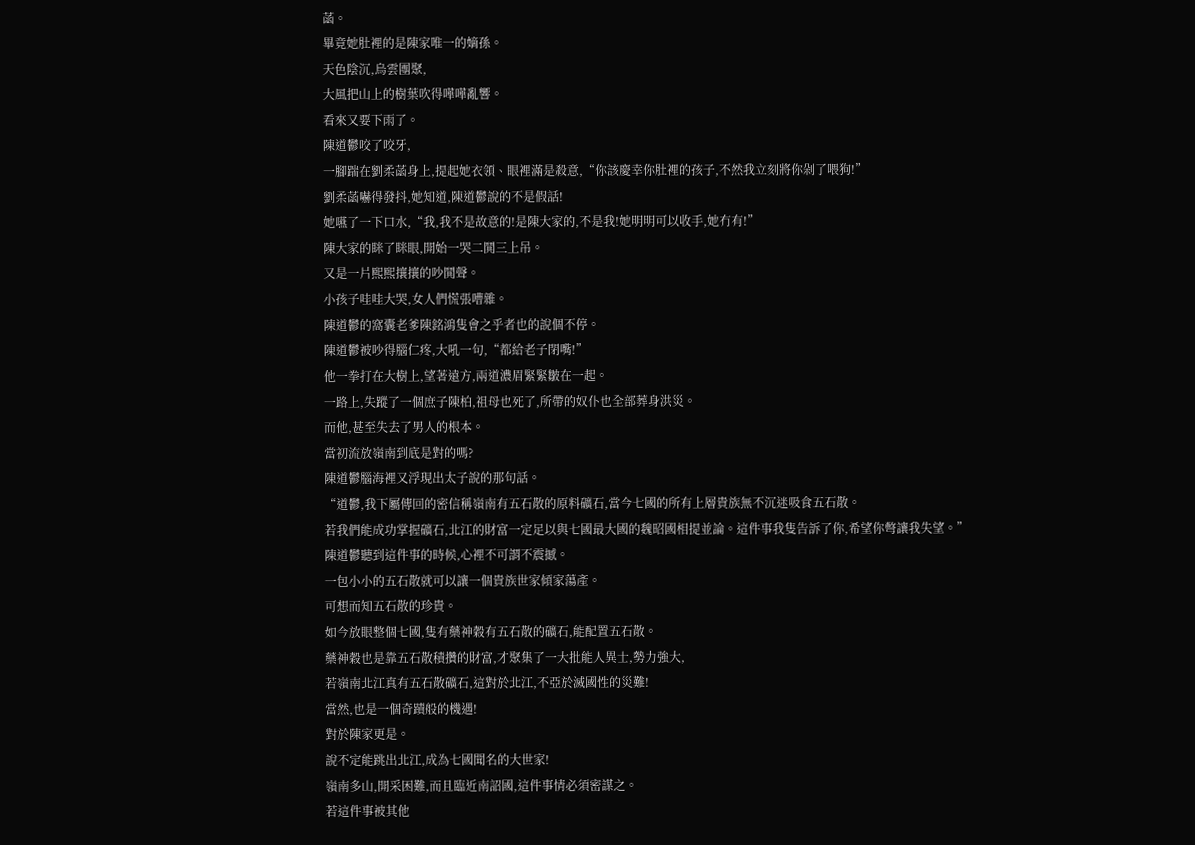菡。
畢竟她肚裡的是陳家唯一的嫡孫。
天色陰沉,烏雲團聚,
大風把山上的樹葉吹得嘩嘩亂響。
看來又要下雨了。
陳道鬱咬了咬牙,
一腳踹在劉柔菡身上,提起她衣領、眼裡滿是殺意,“你該慶幸你肚裡的孩子,不然我立刻將你剁了喂狗!”
劉柔菡嚇得發抖,她知道,陳道鬱說的不是假話!
她嚥了一下口水,“我,我不是故意的!是陳大家的,不是我!她明明可以收手,她冇有!”
陳大家的眯了眯眼,開始一哭二鬨三上吊。
又是一片熙熙攘攘的吵鬨聲。
小孩子哇哇大哭,女人們慌張嘈雜。
陳道鬱的窩囊老爹陳銘鴻隻會之乎者也的說個不停。
陳道鬱被吵得腦仁疼,大吼一句,“都給老子閉嘴!”
他一拳打在大樹上,望著遠方,兩道濃眉緊緊皺在一起。
一路上,失蹤了一個庶子陳柏,祖母也死了,所帶的奴仆也全部葬身洪災。
而他,甚至失去了男人的根本。
當初流放嶺南到底是對的嗎?
陳道鬱腦海裡又浮現出太子說的那句話。
“道鬱,我下屬傳回的密信稱嶺南有五石散的原料礦石,當今七國的所有上層貴族無不沉迷吸食五石散。
若我們能成功掌握礦石,北江的財富一定足以與七國最大國的魏昭國相提並論。這件事我隻告訴了你,希望你彆讓我失望。”
陳道鬱聽到這件事的時候,心裡不可謂不震撼。
一包小小的五石散就可以讓一個貴族世家傾家蕩產。
可想而知五石散的珍貴。
如今放眼整個七國,隻有藥神穀有五石散的礦石,能配置五石散。
藥神穀也是靠五石散積攢的財富,才聚集了一大批能人異士,勢力強大,
若嶺南北江真有五石散礦石,這對於北江,不亞於滅國性的災難!
當然,也是一個奇蹟般的機遇!
對於陳家更是。
說不定能跳出北江,成為七國聞名的大世家!
嶺南多山,開采困難,而且臨近南詔國,這件事情必須密謀之。
若這件事被其他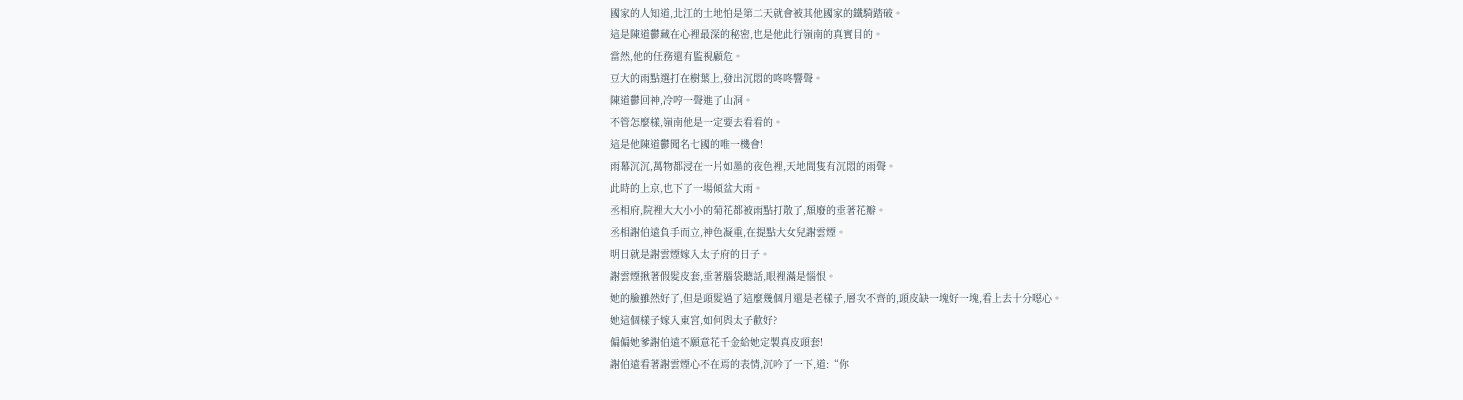國家的人知道,北江的土地怕是第二天就會被其他國家的鐵騎踏破。
這是陳道鬱藏在心裡最深的秘密,也是他此行嶺南的真實目的。
當然,他的任務還有監視顧危。
豆大的雨點選打在樹葉上,發出沉悶的咚咚響聲。
陳道鬱回神,冷哼一聲進了山洞。
不管怎麼樣,嶺南他是一定要去看看的。
這是他陳道鬱聞名七國的唯一機會!
雨幕沉沉,萬物都浸在一片如墨的夜色裡,天地間隻有沉悶的雨聲。
此時的上京,也下了一場傾盆大雨。
丞相府,院裡大大小小的菊花都被雨點打散了,頹廢的垂著花瓣。
丞相謝伯遠負手而立,神色凝重,在提點大女兒謝雲煙。
明日就是謝雲煙嫁入太子府的日子。
謝雲煙揪著假髮皮套,垂著腦袋聽話,眼裡滿是惱恨。
她的臉雖然好了,但是頭髮過了這麼幾個月還是老樣子,層次不齊的,頭皮缺一塊好一塊,看上去十分噁心。
她這個樣子嫁入東宮,如何與太子歡好?
偏偏她爹謝伯遠不願意花千金給她定製真皮頭套!
謝伯遠看著謝雲煙心不在焉的表情,沉吟了一下,道:“你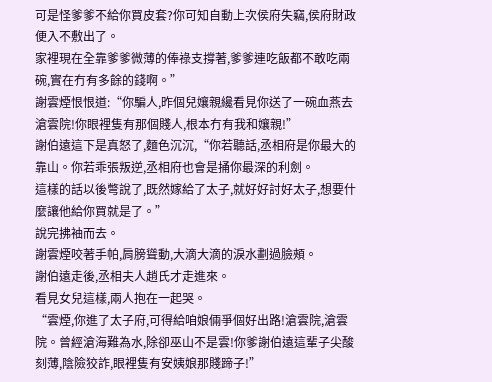可是怪爹爹不給你買皮套?你可知自動上次侯府失竊,侯府財政便入不敷出了。
家裡現在全靠爹爹微薄的俸祿支撐著,爹爹連吃飯都不敢吃兩碗,實在冇有多餘的錢啊。”
謝雲煙恨恨道:“你騙人,昨個兒孃親纔看見你送了一碗血燕去滄雲院!你眼裡隻有那個賤人,根本冇有我和孃親!”
謝伯遠這下是真怒了,麵色沉沉,“你若聽話,丞相府是你最大的靠山。你若乖張叛逆,丞相府也會是捅你最深的利劍。
這樣的話以後彆說了,既然嫁給了太子,就好好討好太子,想要什麼讓他給你買就是了。”
說完拂袖而去。
謝雲煙咬著手帕,肩膀聳動,大滴大滴的淚水劃過臉頰。
謝伯遠走後,丞相夫人趙氏才走進來。
看見女兒這樣,兩人抱在一起哭。
“雲煙,你進了太子府,可得給咱娘倆爭個好出路!滄雲院,滄雲院。曾經滄海難為水,除卻巫山不是雲!你爹謝伯遠這輩子尖酸刻薄,陰險狡詐,眼裡隻有安姨娘那賤蹄子!”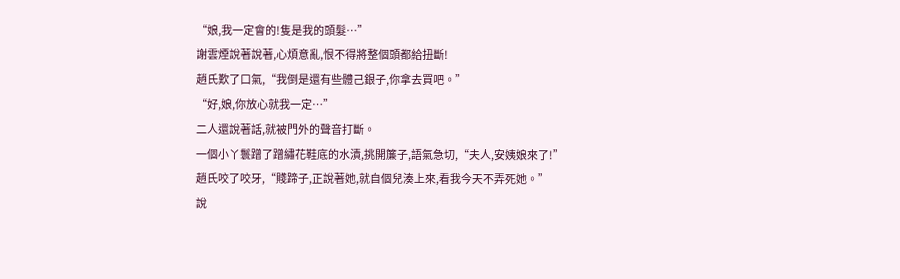“娘,我一定會的!隻是我的頭髮…”
謝雲煙說著說著,心煩意亂,恨不得將整個頭都給扭斷!
趙氏歎了口氣,“我倒是還有些體己銀子,你拿去買吧。”
“好,娘,你放心就我一定…”
二人還說著話,就被門外的聲音打斷。
一個小丫鬟蹭了蹭繡花鞋底的水漬,挑開簾子,語氣急切,“夫人,安姨娘來了!”
趙氏咬了咬牙,“賤蹄子,正說著她,就自個兒湊上來,看我今天不弄死她。”
說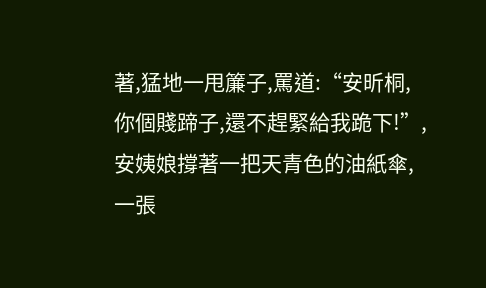著,猛地一甩簾子,罵道:“安昕桐,你個賤蹄子,還不趕緊給我跪下!”,
安姨娘撐著一把天青色的油紙傘,一張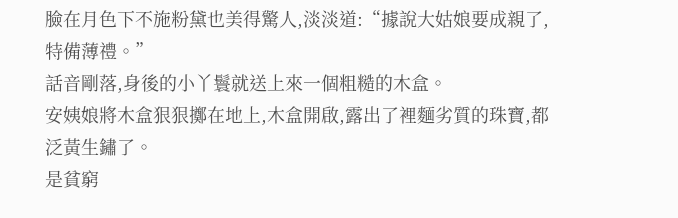臉在月色下不施粉黛也美得驚人,淡淡道:“據說大姑娘要成親了,特備薄禮。”
話音剛落,身後的小丫鬟就送上來一個粗糙的木盒。
安姨娘將木盒狠狠擲在地上,木盒開啟,露出了裡麵劣質的珠寶,都泛黃生鏽了。
是貧窮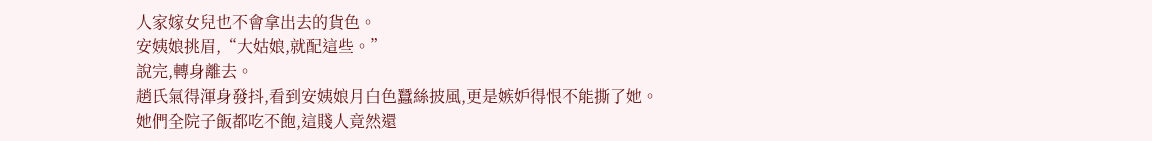人家嫁女兒也不會拿出去的貨色。
安姨娘挑眉,“大姑娘,就配這些。”
說完,轉身離去。
趙氏氣得渾身發抖,看到安姨娘月白色蠶絲披風,更是嫉妒得恨不能撕了她。
她們全院子飯都吃不飽,這賤人竟然還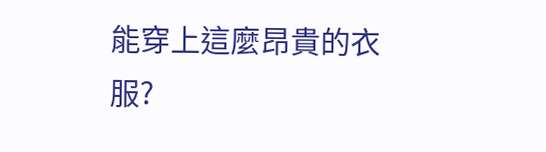能穿上這麼昂貴的衣服?